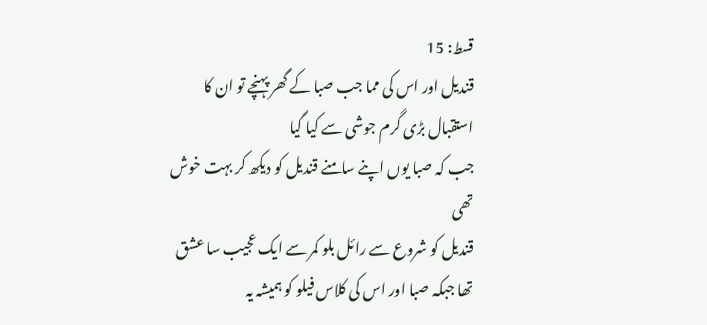قسط: 15
قندیل اور اس کی مما جب صبا کے گھر پہنچے تو ان کا استقبال بڑی گرم جوشی سے کیا گیا
جب کہ صبا یوں اپنے سامنے قندیل کو دیکھ کر بہت خوش تھی
قندیل کو شروع سے رائل بلو کمر سے ایک عجیب سا عشق تھا جبکہ صبا اور اس کی کلاس فیلو کو ہمیشہ یہ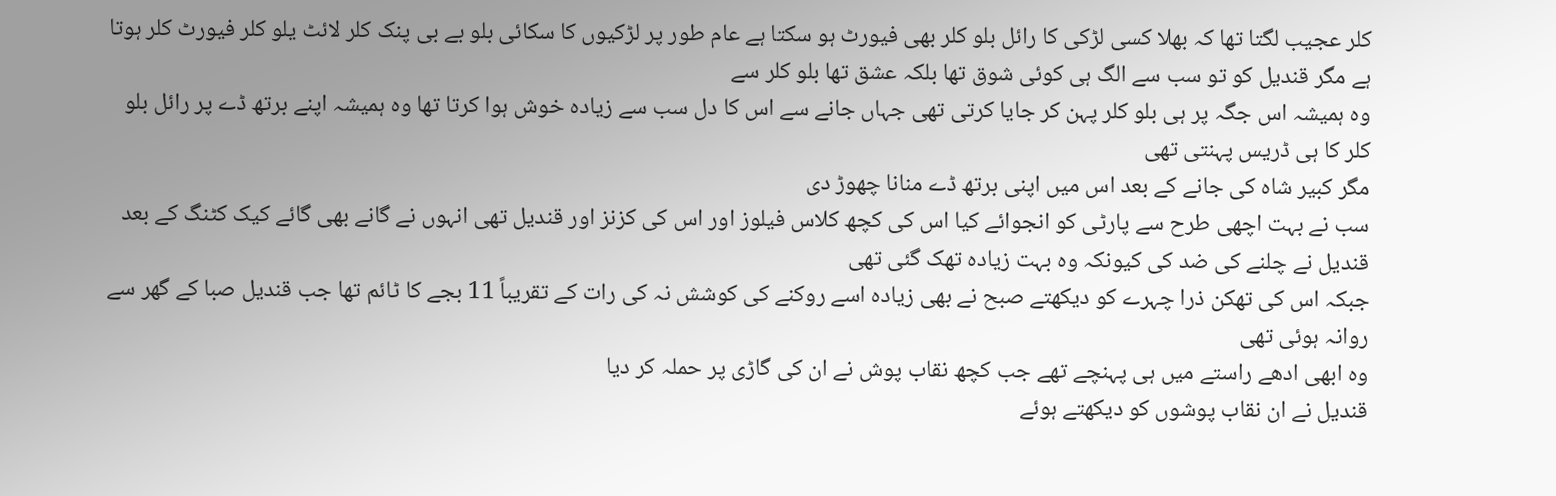کلر عجیب لگتا تھا کہ بھلا کسی لڑکی کا رائل بلو کلر بھی فیورٹ ہو سکتا ہے عام طور پر لڑکیوں کا سکائی بلو بے بی پنک کلر لائٹ یلو کلر فیورٹ کلر ہوتا ہے مگر قندیل کو تو سب سے الگ ہی کوئی شوق تھا بلکہ عشق تھا بلو کلر سے
وہ ہمیشہ اس جگہ پر ہی بلو کلر پہن کر جایا کرتی تھی جہاں جانے سے اس کا دل سب سے زیادہ خوش ہوا کرتا تھا وہ ہمیشہ اپنے برتھ ڈے پر رائل بلو کلر کا ہی ڈریس پہنتی تھی
مگر کبیر شاہ کی جانے کے بعد اس میں اپنی برتھ ڈے منانا چھوڑ دی
سب نے بہت اچھی طرح سے پارٹی کو انجوائے کیا اس کی کچھ کلاس فیلوز اور اس کی کزنز اور قندیل تھی انہوں نے گانے بھی گائے کیک کٹنگ کے بعد قندیل نے چلنے کی ضد کی کیونکہ وہ بہت زیادہ تھک گئی تھی
جبکہ اس کی تھکن ذرا چہرے کو دیکھتے صبح نے بھی زیادہ اسے روکنے کی کوشش نہ کی رات کے تقریباً 11 بجے کا ٹائم تھا جب قندیل صبا کے گھر سے روانہ ہوئی تھی
وہ ابھی ادھے راستے میں ہی پہنچے تھے جب کچھ نقاب پوش نے ان کی گاڑی پر حملہ کر دیا
قندیل نے ان نقاب پوشوں کو دیکھتے ہوئے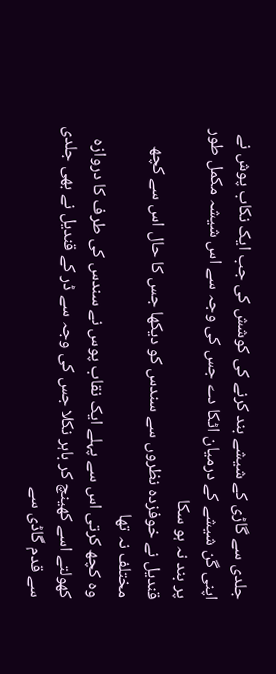جلدی سے گاڑی کے شیشے بند کرنے کی کوشش کی جب ایک نکاب پوش نے اپنی گن شیشے کے درمیان اٹکا دے جس کی وجہ سے اس شیشہ مکمل طور پر بند نہ ہو سکا
قندیل نے خوفزدہ نظروں سے سندس کو دیکھا جس کا حال اس سے کچھ مختلف نہ تھا
وہ کچھ کرتی اس سے پہلے ایک نقاب پوس نے سندس کی طرف کا دروازہ کھولتے اسے کھینچ کر باہر نکلا جس کی وجہ سے ڈر کے قندیل نے بھی جلدی سے قدم گاڈی سے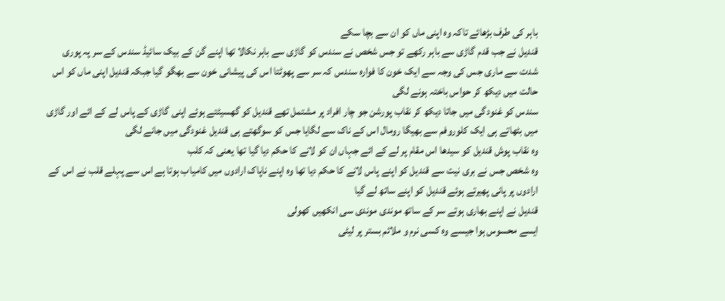باہر کی طرف بڑھائے تاکہ وہ اپنی ماں کو ان سے بچا سکے
قندیل نے جب قدم گاڑی سے باہر رکھے تو جس شخص نے سندس کو گاڑی سے باہر نکالا تھا اپنے گن کے بیک سائیڈ سندس کے سر پہ پوری شدت سے ماری جس کی وجہ سے ایک خون کا فوارہ سندس کہ سر سے پھوٹتا اس کی پیشانی خون سے بھگو گیا جبکہ قندیل اپنی ماں کو اس حالت میں دیکھ کر حواس باختہ ہونے لگی
سندس کو غنودگی میں جاتا دیکھ کر نقاب پورشن جو چار افراد پر مشتمل تھے قندیل کو گھسیٹتے ہوئے اپنی گاڑی کے پاس لے کے ائے اور گاڑی میں بٹھاتے ہی ایک کلوروفم سے بھیگا رومال اس کے ناک سے لگایا جس کو سوگھتے ہی قندیل غنودگی میں جانے لگی
وہ نقاب پوش قندیل کو سیدھا اس مقام پر لے کے ائے جہاں ان کو لانے کا حکم دیا گیا تھا یعنی کہ کلب
وہ شخص جس نے بری نیت سے قندیل کو اپنے پاس لانے کا حکم دیا تھا وہ اپنے ناپاک ارادوں میں کامیاب ہوتا ہے اس سے پہلے قلب نے اس کے ارادوں پر پانی پھیرتے ہوئے قندیل کو اپنے ساتھ لے گیا
قندیل نے اپنے بھاری ہوتے سر کے ساتھ موندی موندی سی انکھیں کھولی
ایسے محسوس ہوا جیسے وہ کسی نرم و ملائم بستر پر لیٹی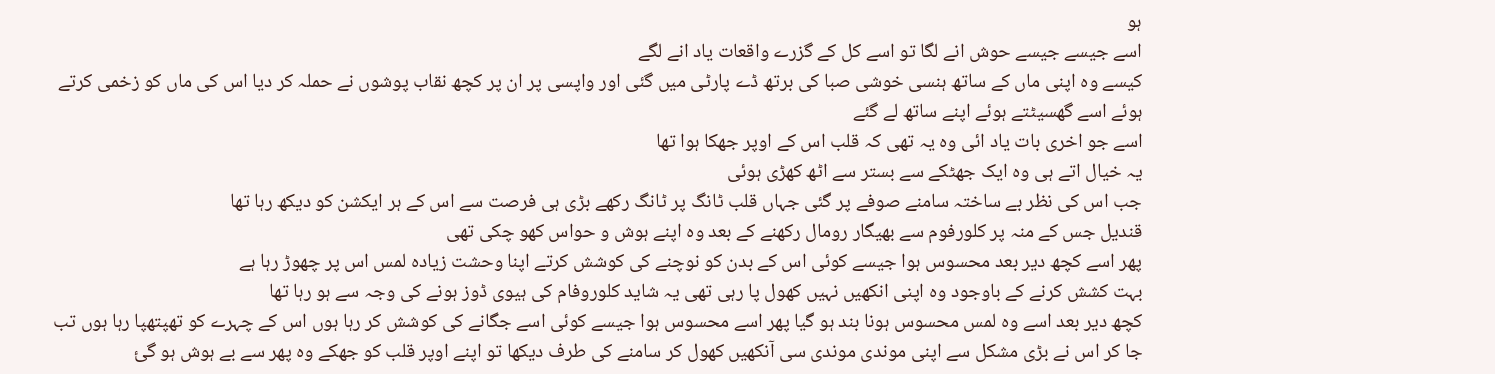ہو
اسے جیسے جیسے حوش انے لگا تو اسے کل کے گزرے واقعات یاد انے لگے
کیسے وہ اپنی ماں کے ساتھ ہنسی خوشی صبا کی برتھ ڈے پارٹی میں گئی اور واپسی پر ان پر کچھ نقاب پوشوں نے حملہ کر دیا اس کی ماں کو زخمی کرتے ہوئے اسے گھسیٹتے ہوئے اپنے ساتھ لے گئے
اسے جو اخری بات یاد ائی وہ یہ تھی کہ قلب اس کے اوپر جھکا ہوا تھا
یہ خیال اتے ہی وہ ایک جھٹکے سے بستر سے اٹھ کھڑی ہوئی
جب اس کی نظر بے ساختہ سامنے صوفے پر گئی جہاں قلب ٹانگ پر ٹانگ رکھے بڑی ہی فرصت سے اس کے ہر ایکشن کو دیکھ رہا تھا
قندیل جس کے منہ پر کلورفوم سے بھیگار رومال رکھنے کے بعد وہ اپنے ہوش و حواس کھو چکی تھی
پھر اسے کچھ دیر بعد محسوس ہوا جیسے کوئی اس کے بدن کو نوچنے کی کوشش کرتے اپنا وحشت زیادہ لمس اس پر چھوڑ رہا ہے
بہت کشش کرنے کے باوجود وہ اپنی انکھیں نہیں کھول پا رہی تھی یہ شاید کلوروفام کی ہیوی ڈوز ہونے کی وجہ سے ہو رہا تھا
کچھ دیر بعد اسے وہ لمس محسوس ہونا بند ہو گیا پھر اسے محسوس ہوا جیسے کوئی اسے جگانے کی کوشش کر رہا ہوں اس کے چہرے کو تھپتھپا رہا ہوں تب جا کر اس نے بڑی مشکل سے اپنی موندی موندی سی آنکھیں کھول کر سامنے کی طرف دیکھا تو اپنے اوپر قلب کو جھکے وہ پھر سے بے ہوش ہو گئ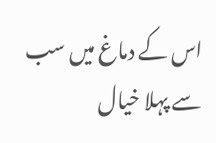اس کے دماغ میں سب سے پہلا خیال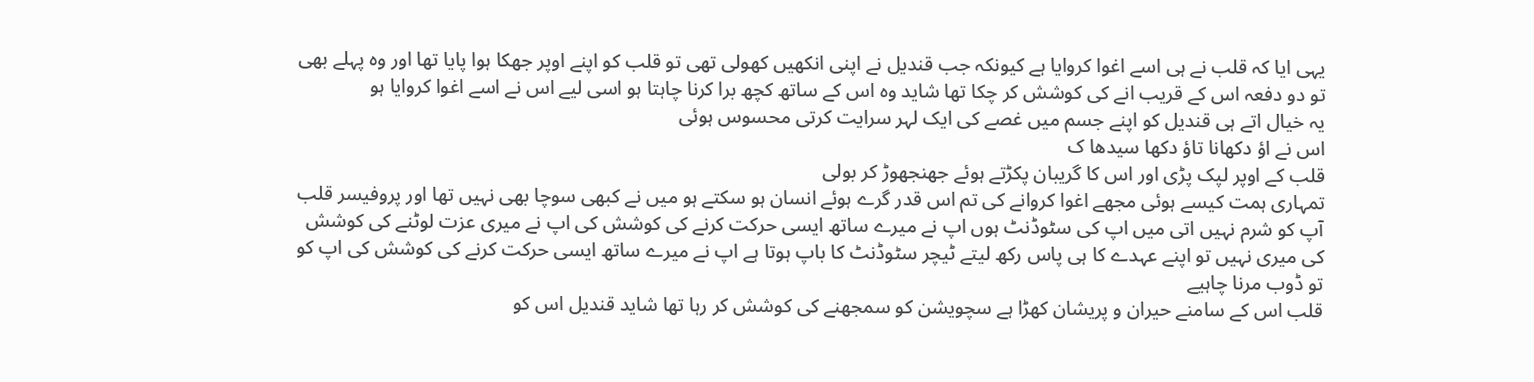یہی ایا کہ قلب نے ہی اسے اغوا کروایا ہے کیونکہ جب قندیل نے اپنی انکھیں کھولی تھی تو قلب کو اپنے اوپر جھکا ہوا پایا تھا اور وہ پہلے بھی تو دو دفعہ اس کے قریب انے کی کوشش کر چکا تھا شاید وہ اس کے ساتھ کچھ برا کرنا چاہتا ہو اسی لیے اس نے اسے اغوا کروایا ہو
یہ خیال اتے ہی قندیل کو اپنے جسم میں غصے کی ایک لہر سرایت کرتی محسوس ہوئی
اس نے اؤ دکھانا تاؤ دکھا سیدھا ک
قلب کے اوپر لپک پڑی اور اس کا گریبان پکڑتے ہوئے جھنجھوڑ کر بولی
تمہاری ہمت کیسے ہوئی مجھے اغوا کروانے کی تم اس قدر گرے ہوئے انسان ہو سکتے ہو میں نے کبھی سوچا بھی نہیں تھا اور پروفیسر قلب آپ کو شرم نہیں اتی میں اپ کی سٹوڈنٹ ہوں اپ نے میرے ساتھ ایسی حرکت کرنے کی کوشش کی اپ نے میری عزت لوٹنے کی کوشش کی میری نہیں تو اپنے عہدے کا ہی پاس رکھ لیتے ٹیچر سٹوڈنٹ کا باپ ہوتا ہے اپ نے میرے ساتھ ایسی حرکت کرنے کی کوشش کی اپ کو تو ڈوب مرنا چاہیے
قلب اس کے سامنے حیران و پریشان کھڑا ہے سچویشن کو سمجھنے کی کوشش کر رہا تھا شاید قندیل اس کو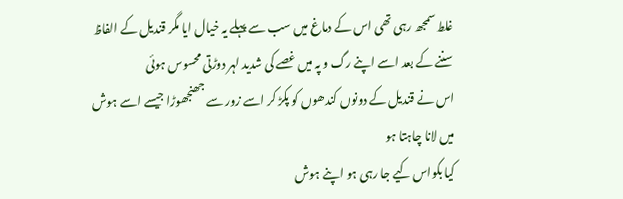غلط سمجھ رہی تھی اس کے دماغ میں سب سے پہلے یہ خیال ایا مگر قندیل کے الفاظ سننے کے بعد اسے اپنے رگ و پہ میں غصے کی شدید لہر دوڑتی محسوس ہوئی
اس نے قندیل کے دونوں کندھوں کو پکڑ کر اسے زور سے جھنجھوڑا جیسے اسے ہوش میں لانا چاہتا ہو
کیا بکواس کیے جا رہی ہو اپنے ہوش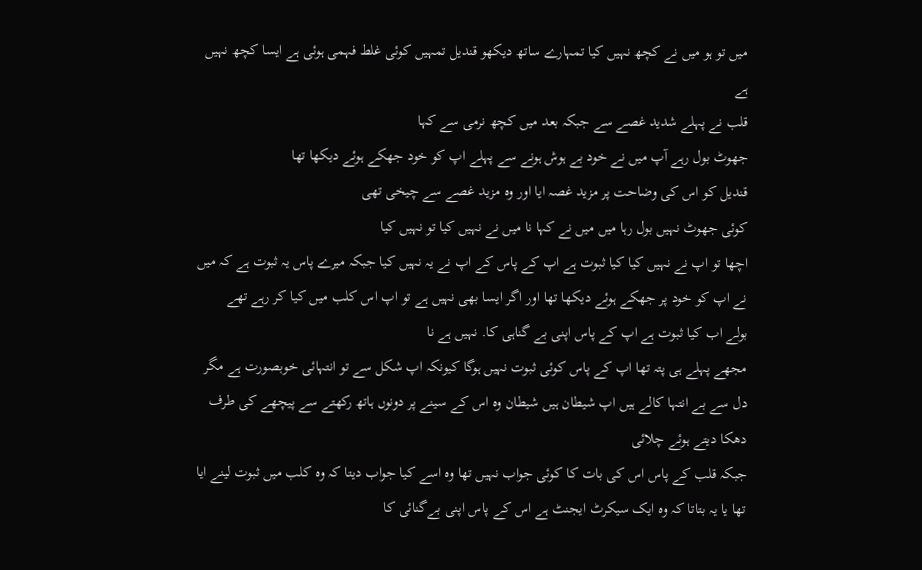میں تو ہو میں نے کچھ نہیں کیا تمہارے ساتھ دیکھو قندیل تمہیں کوئی غلط فہمی ہوئی ہے ایسا کچھ نہیں ہے
قلب نے پہلے شدید غصے سے جبکہ بعد میں کچھ نرمی سے کہا
جھوٹ بول رہے آپ میں نے خود بے ہوش ہونے سے پہلے اپ کو خود جھکے ہوئے دیکھا تھا
قندیل کو اس کی وضاحت پر مزید غصہ ایا اور وہ مزید غصے سے چیخی تھی
کوئی جھوٹ نہیں بول رہا میں میں نے کہا نا میں نے نہیں کیا تو نہیں کیا
اچھا تو اپ نے نہیں کیا کیا ثبوت ہے اپ کے پاس کے اپ نے یہ نہیں کیا جبکہ میرے پاس یہ ثبوت ہے کہ میں نے اپ کو خود پر جھکے ہوئے دیکھا تھا اور اگر ایسا بھی نہیں ہے تو اپ اس کلب میں کیا کر رہے تھے
بولے اب کیا ثبوت ہے اپ کے پاس اپنی بے گناہی کا. نہیں ہے نا
مجھے پہلے ہی پتہ تھا اپ کے پاس کوئی ثبوت نہیں ہوگا کیونکہ اپ شکل سے تو انتہائی خوبصورت ہے مگر دل سے بے انتہا کالے ہیں اپ شیطان ہیں شیطان وہ اس کے سینے پر دونوں ہاتھ رکھتے سے پیچھے کی طرف دھکا دیتے ہوئے چلائی
جبکہ قلب کے پاس اس کی بات کا کوئی جواب نہیں تھا وہ اسے کیا جواب دیتا کہ وہ کلب میں ثبوت لینے ایا تھا یا یہ بتاتا کہ وہ ایک سیکرٹ ایجنٹ ہے اس کے پاس اپنی بےگنائی کا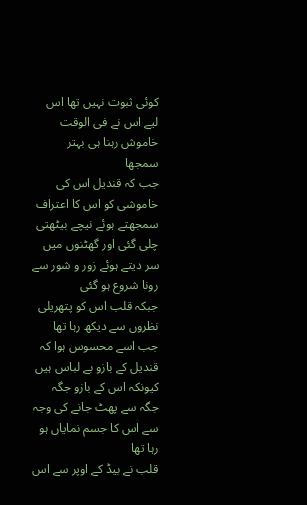کوئی ثبوت نہیں تھا اس لیے اس نے فی الوقت خاموش رہنا ہی بہتر سمجھا
جب کہ قندیل اس کی خاموشی کو اس کا اعتراف سمجھتے ہوئے نیچے بیٹھتی چلی گئی اور گھٹنوں میں سر دیتے ہوئے زور و شور سے رونا شروع ہو گئی
جبکہ قلب اس کو پتھریلی نظروں سے دیکھ رہا تھا جب اسے محسوس ہوا کہ قندیل کے بازو بے لباس ہیں کیونکہ اس کے بازو جگہ جگہ سے پھٹ جانے کی وجہ سے اس کا جسم نمایاں ہو رہا تھا
قلب نے بیڈ کے اوپر سے اس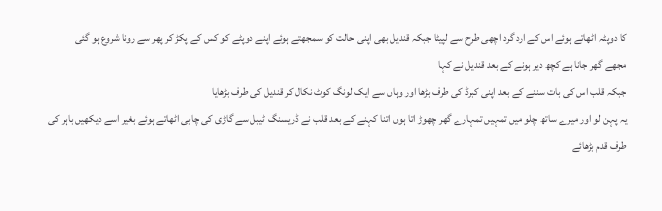کا دوپٹہ اٹھاتے ہوئے اس کے ارد گرد اچھی طرح سے لپیٹا جبکہ قندیل بھی اپنی حالت کو سمجھتے ہوئے اپنے دوپٹے کو کس کے پکڑ کر پھر سے رونا شروع ہو گئی
مجھے گھر جانا ہے کچھ دیر ہونے کے بعد قندیل نے کہا
جبکہ قلب اس کی بات سننے کے بعد اپنی کبرڈ کی طرف بڑھا اور وہاں سے ایک لونگ کوٹ نکال کر قندیل کی طرف بڑھایا
یہ پہن لو اور میرے ساتھ چلو میں تمہیں تمہارے گھر چھوڑ اتا ہوں اتنا کہنے کے بعد قلب نے ڈریسنگ ٹیبل سے گاڑی کی چابی اٹھاتے ہوئے بغیر اسے دیکھیں باہر کی طرف قدم بڑھائے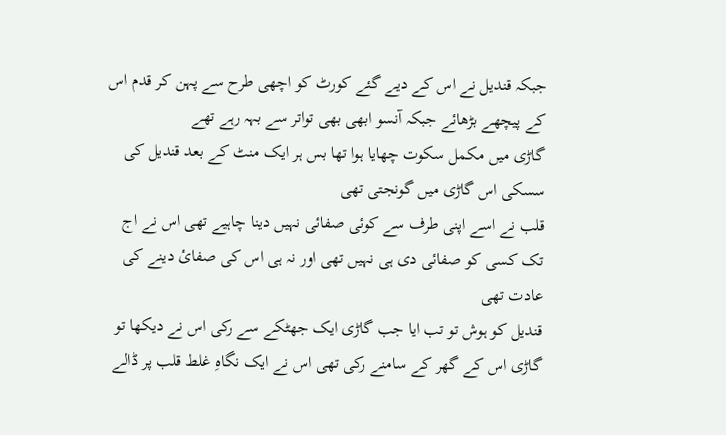جبکہ قندیل نے اس کے دیے گئے کورٹ کو اچھی طرح سے پہن کر قدم اس کے پیچھے بڑھائے جبکہ آنسو ابھی بھی تواتر سے بہہ رہے تھے
گاڑی میں مکمل سکوت چھایا ہوا تھا بس ہر ایک منٹ کے بعد قندیل کی سسکی اس گاڑی میں گونجتی تھی
قلب نے اسے اپنی طرف سے کوئی صفائی نہیں دینا چاہیے تھی اس نے اج تک کسی کو صفائی دی ہی نہیں تھی اور نہ ہی اس کی صفائ دینے کی عادت تھی
قندیل کو ہوش تو تب ایا جب گاڑی ایک جھٹکے سے رکی اس نے دیکھا تو گاڑی اس کے گھر کے سامنے رکی تھی اس نے ایک نگاہِ غلط قلب پر ڈالے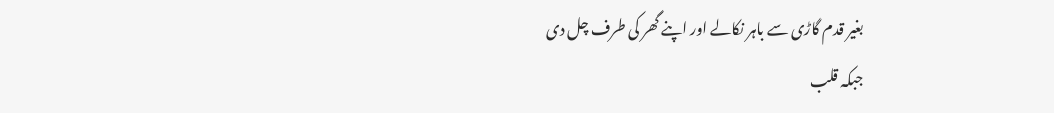بغیر قدم گاڑی سے باہر نکالے اور اپنے گھر کی طرف چل دی
جبکہ قلب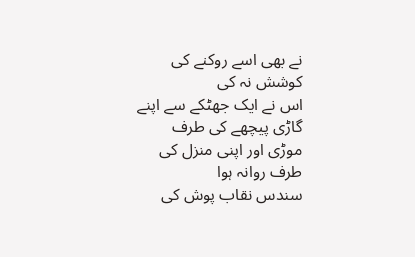نے بھی اسے روکنے کی کوشش نہ کی
اس نے ایک جھٹکے سے اپنے گاڑی پیچھے کی طرف موڑی اور اپنی منزل کی طرف روانہ ہوا
سندس نقاب پوش کی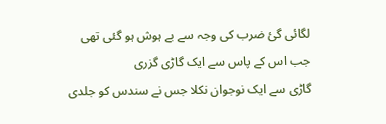لگائی گئ ضرب کی وجہ سے بے ہوش ہو گئی تھی
جب اس کے پاس سے ایک گاڑی گزری
گاڑی سے ایک نوجوان نکلا جس نے سندس کو جلدی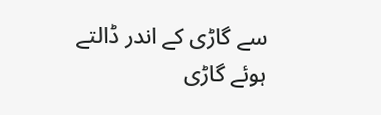سے گاڑی کے اندر ڈالتے ہوئے گاڑی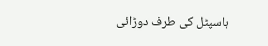ہاسپٹل کی طرف دوڑائی